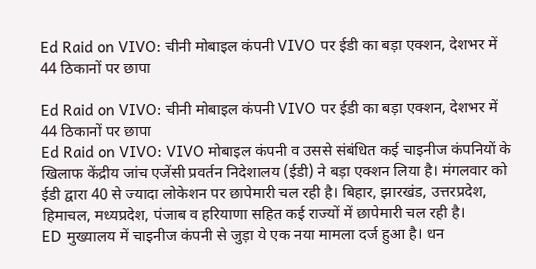Ed Raid on VIVO: चीनी मोबाइल कंपनी VIVO पर ईडी का बड़ा एक्शन, देशभर में 44 ठिकानों पर छापा

Ed Raid on VIVO: चीनी मोबाइल कंपनी VIVO पर ईडी का बड़ा एक्शन, देशभर में 44 ठिकानों पर छापा
Ed Raid on VIVO: VIVO मोबाइल कंपनी व उससे संबंधित कई चाइनीज कंपनियों के खिलाफ केंद्रीय जांच एजेंसी प्रवर्तन निदेशालय (ईडी) ने बड़ा एक्शन लिया है। मंगलवार को ईडी द्वारा 40 से ज्यादा लोकेशन पर छापेमारी चल रही है। बिहार, झारखंड, उत्तरप्रदेश, हिमाचल, मध्यप्रदेश, पंजाब व हरियाणा सहित कई राज्यों में छापेमारी चल रही है।
ED मुख्यालय में चाइनीज कंपनी से जुड़ा ये एक नया मामला दर्ज हुआ है। धन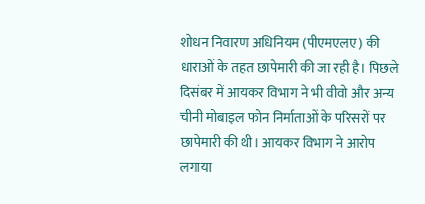शोधन निवारण अधिनियम (पीएमएलए) की धाराओं के तहत छापेमारी की जा रही है। पिछले दिसंबर में आयकर विभाग ने भी वीवो और अन्य चीनी मोबाइल फोन निर्माताओं के परिसरों पर छापेमारी की थी। आयकर विभाग ने आरोप लगाया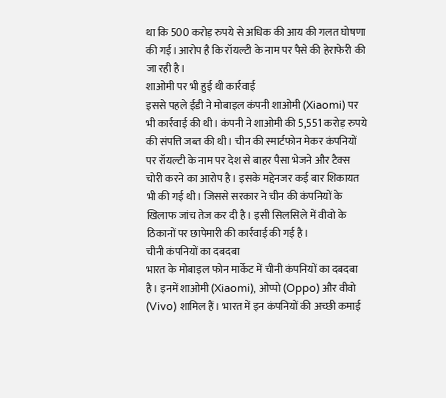था कि 500 करोड़ रुपये से अधिक की आय की गलत घोषणा की गई। आरोप है कि रॉयल्टी के नाम पर पैसे की हेराफेरी की जा रही है।
शाओमी पर भी हुई थी कार्रवाई
इससे पहले ईडी ने मोबाइल कंपनी शाओमी (Xiaomi) पर भी कार्रवाई की थी। कंपनी ने शाओमी की 5,551 करोड़ रुपये की संपत्ति जब्त की थी। चीन की स्मार्टफोन मेकर कंपनियों पर रॉयल्टी के नाम पर देश से बाहर पैसा भेजने और टैक्स चोरी करने का आरोप है। इसके मद्देनजर कई बार शिकायत भी की गई थी। जिससे सरकार ने चीन की कंपनियों के खिलाफ जांच तेज कर दी है। इसी सिलसिले में वीवो के ठिकानों पर छापेमारी की कार्रवाई की गई है।
चीनी कंपनियों का दबदबा
भारत के मोबाइल फोन मार्केट में चीनी कंपनियों का दबदबा है। इनमें शाओमी (Xiaomi), ओप्पो (Oppo) और वीवो (Vivo) शामिल हैं। भारत में इन कंपनियों की अच्छी कमाई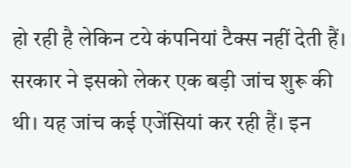हो रही है लेकिन टये कंपनियां टैक्स नहीं देती हैं। सरकार ने इसको लेकर एक बड़ी जांच शुरू की थी। यह जांच कई एजेंसियां कर रही हैं। इन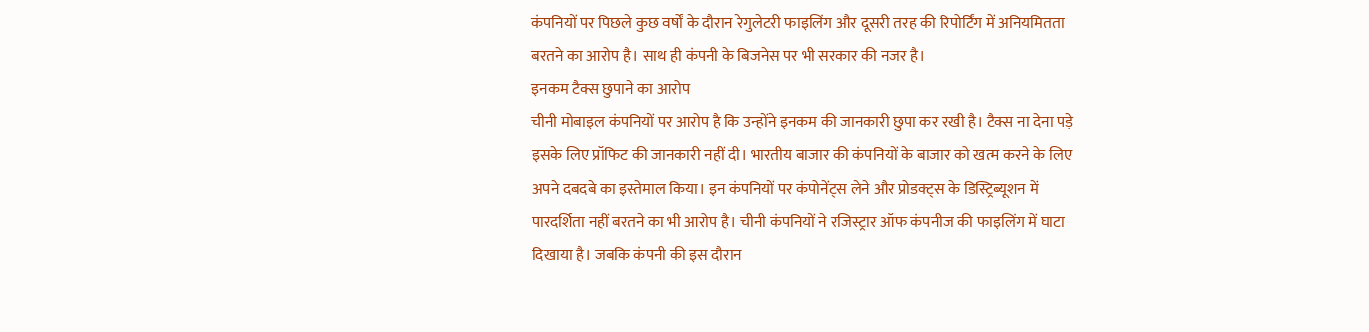कंपनियों पर पिछले कुछ वर्षों के दौरान रेगुलेटरी फाइलिंग और दूसरी तरह की रिपोर्टिंग में अनियमितता बरतने का आरोप है। साथ ही कंपनी के बिजनेस पर भी सरकार की नजर है।
इनकम टैक्स छुपाने का आरोप
चीनी मोबाइल कंपनियों पर आरोप है कि उन्होंने इनकम की जानकारी छुपा कर रखी है। टैक्स ना देना पड़े इसके लिए प्रॉफिट की जानकारी नहीं दी। भारतीय बाजार की कंपनियों के बाजार को खत्म करने के लिए अपने दबदबे का इस्तेमाल किया। इन कंपनियों पर कंपोनेंट्स लेने और प्रोडक्ट्स के डिस्ट्रिब्यूशन में पारदर्शिता नहीं बरतने का भी आरोप है। चीनी कंपनियों ने रजिस्ट्रार ऑफ कंपनीज की फाइलिंग में घाटा दिखाया है। जबकि कंपनी की इस दौरान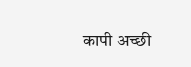कापी अच्छी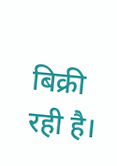बिक्री रही है।